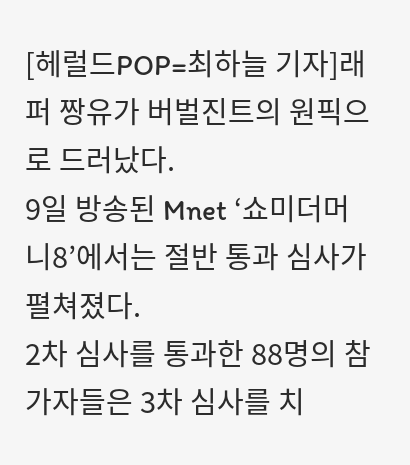[헤럴드POP=최하늘 기자]래퍼 짱유가 버벌진트의 원픽으로 드러났다.
9일 방송된 Mnet ‘쇼미더머니8’에서는 절반 통과 심사가 펼쳐졌다.
2차 심사를 통과한 88명의 참가자들은 3차 심사를 치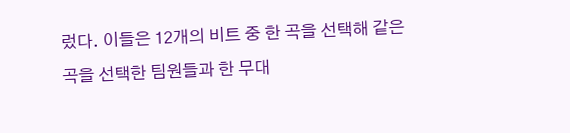렀다. 이들은 12개의 비트 중 한 곡을 선택해 같은 곡을 선택한 팀원들과 한 무대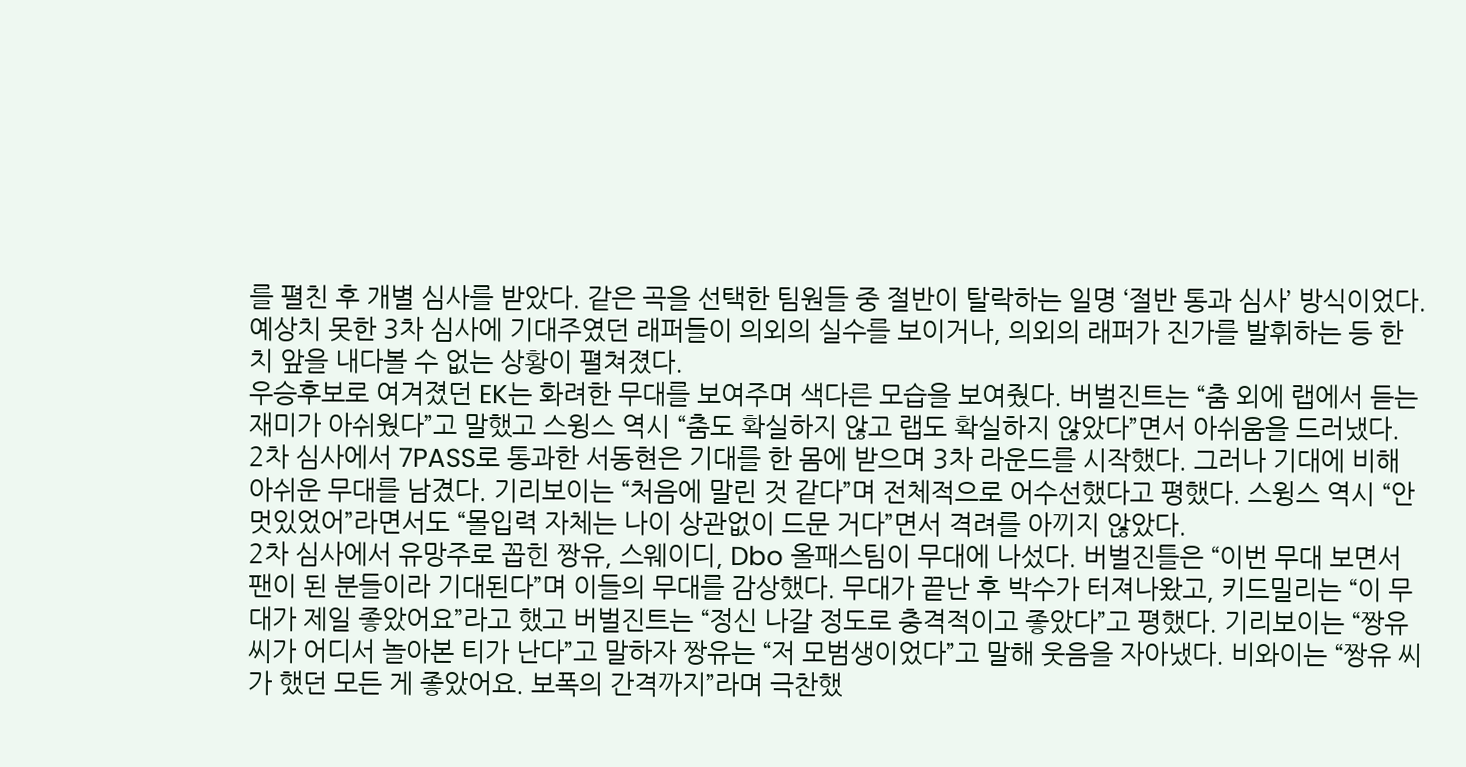를 펼친 후 개별 심사를 받았다. 같은 곡을 선택한 팀원들 중 절반이 탈락하는 일명 ‘절반 통과 심사’ 방식이었다.
예상치 못한 3차 심사에 기대주였던 래퍼들이 의외의 실수를 보이거나, 의외의 래퍼가 진가를 발휘하는 등 한치 앞을 내다볼 수 없는 상황이 펼쳐졌다.
우승후보로 여겨졌던 EK는 화려한 무대를 보여주며 색다른 모습을 보여줬다. 버벌진트는 “춤 외에 랩에서 듣는 재미가 아쉬웠다”고 말했고 스윙스 역시 “춤도 확실하지 않고 랩도 확실하지 않았다”면서 아쉬움을 드러냈다.
2차 심사에서 7PASS로 통과한 서동현은 기대를 한 몸에 받으며 3차 라운드를 시작했다. 그러나 기대에 비해 아쉬운 무대를 남겼다. 기리보이는 “처음에 말린 것 같다”며 전체적으로 어수선했다고 평했다. 스윙스 역시 “안 멋있었어”라면서도 “몰입력 자체는 나이 상관없이 드문 거다”면서 격려를 아끼지 않았다.
2차 심사에서 유망주로 꼽힌 짱유, 스웨이디, Dbo 올패스팀이 무대에 나섰다. 버벌진틀은 “이번 무대 보면서 팬이 된 분들이라 기대된다”며 이들의 무대를 감상했다. 무대가 끝난 후 박수가 터져나왔고, 키드밀리는 “이 무대가 제일 좋았어요”라고 했고 버벌진트는 “정신 나갈 정도로 충격적이고 좋았다”고 평했다. 기리보이는 “짱유 씨가 어디서 놀아본 티가 난다”고 말하자 짱유는 “저 모범생이었다”고 말해 웃음을 자아냈다. 비와이는 “짱유 씨가 했던 모든 게 좋았어요. 보폭의 간격까지”라며 극찬했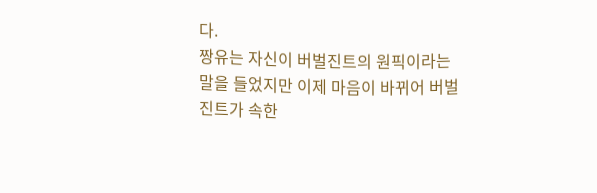다.
짱유는 자신이 버벌진트의 원픽이라는 말을 들었지만 이제 마음이 바뀌어 버벌진트가 속한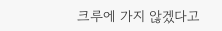크루에 가지 않겠다고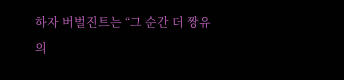하자 버벌진트는 “그 순간 더 짱유의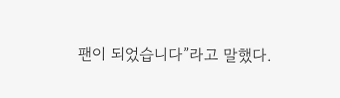팬이 되었습니다”라고 말했다.